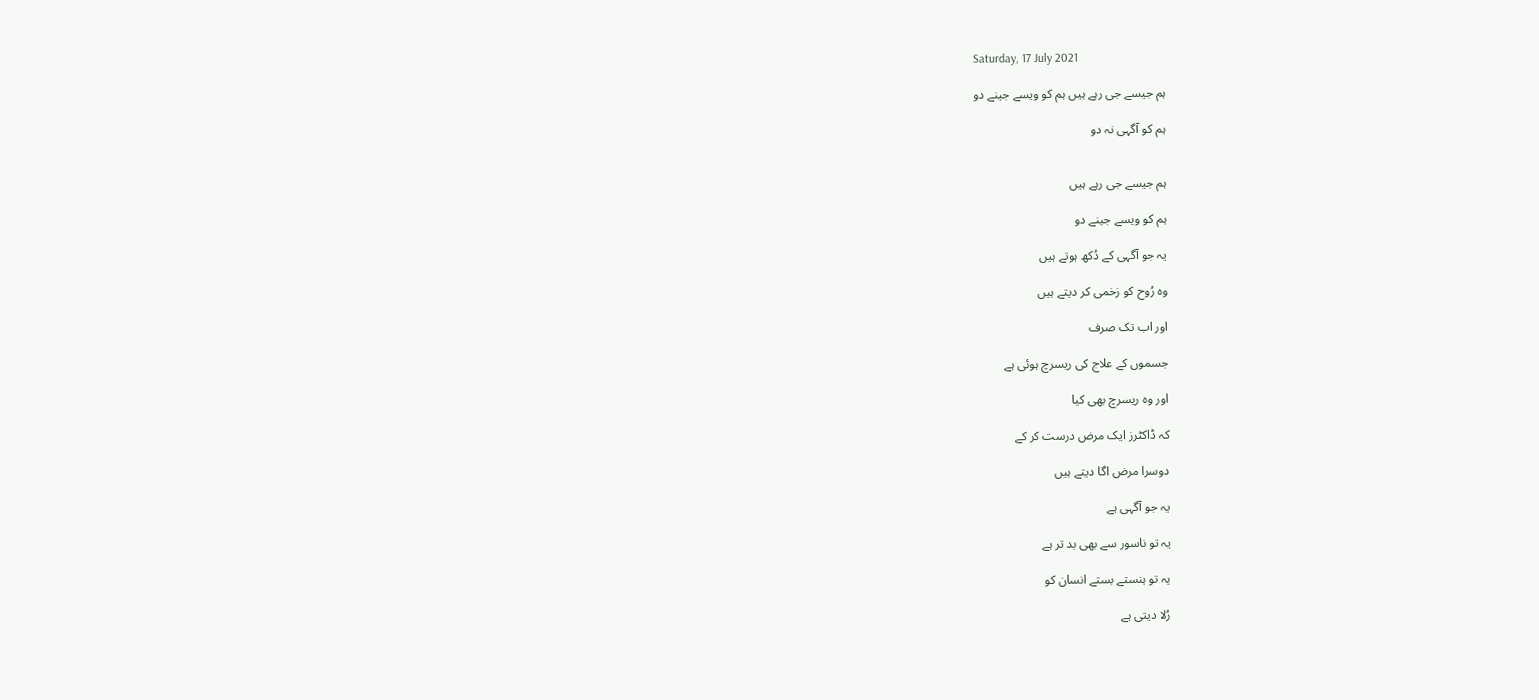Saturday, 17 July 2021

ہم جیسے جی رہے ہیں ہم کو ویسے جینے دو

ہم کو آگہی نہ دو


ہم جیسے جی رہے ہیں

ہم کو ویسے جینے دو

یہ جو آگہی کے دُکھ ہوتے ہیں

وہ رُوح کو زخمی کر دیتے ہیں

اور اب تک صرف

جسموں کے علاج کی ریسرچ ہوئی ہے

اور وہ ریسرچ بھی کیا

کہ ڈاکٹرز ایک مرض درست کر کے

دوسرا مرض اگا دیتے ہیں

یہ جو آگہی ہے

یہ تو ناسور سے بھی بد تر ہے

یہ تو ہنستے بستے انسان کو

رُلا دیتی ہے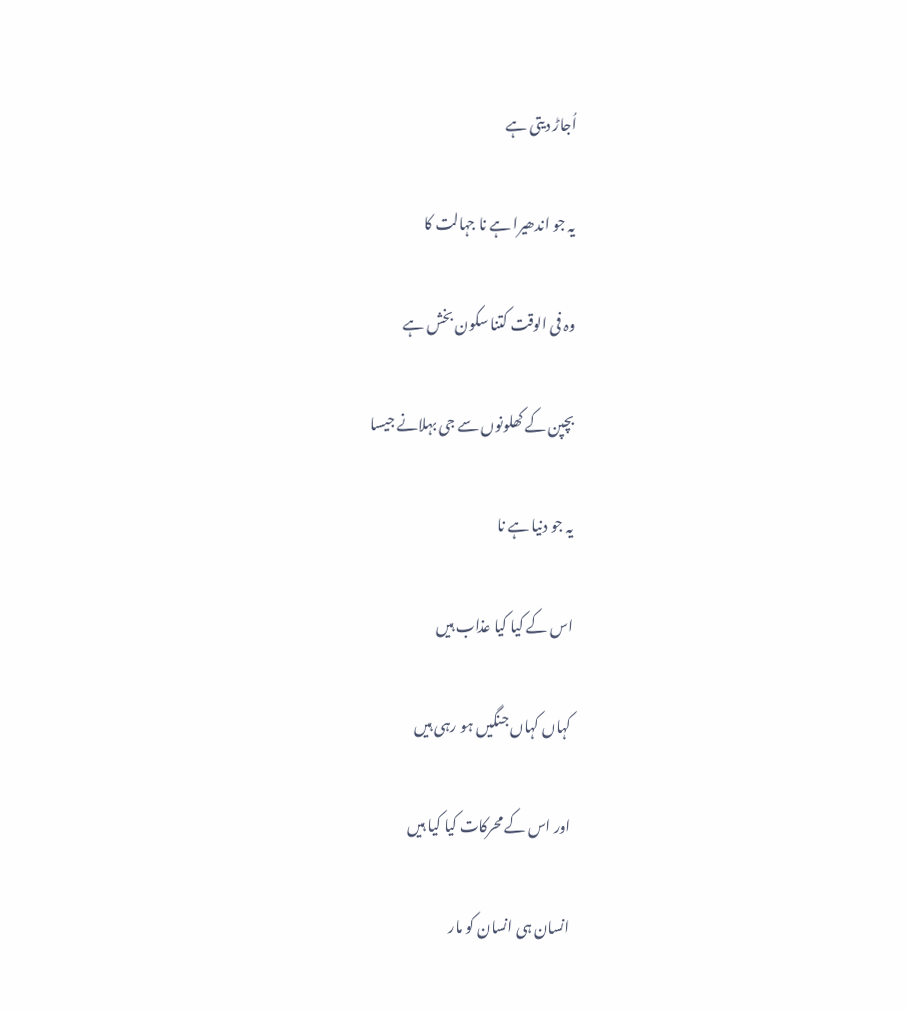اُجاڑ دیتی ہے

یہ جو اندھیرا ہے نا جہالت کا

وہ فی الوقت کتنا سکون بخش ہے

بچپن کے کھلونوں سے جی بہلانے جیسا

یہ جو دنیا ہے نا

اس کے کیا کیا عذاب ہیں

کہاں کہاں جنگیں ہو رہی ہیں

اور اس کے محرکات کیا کیا ہیں

انسان ہی انسان کو مار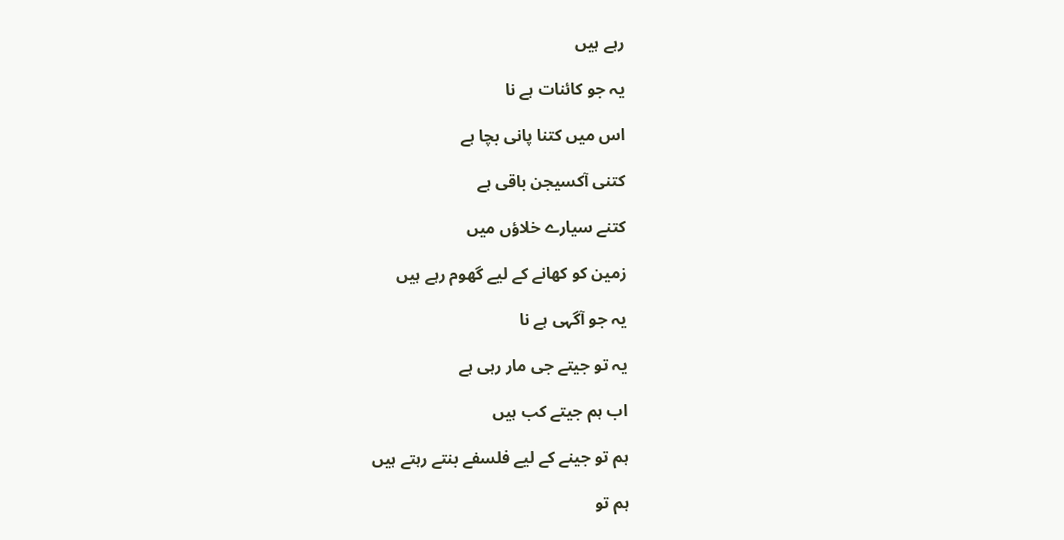رہے ہیں

یہ جو کائنات ہے نا

اس میں کتنا پانی بچا ہے

کتنی آکسیجن باقی ہے

کتنے سیارے خلاؤں میں

زمین کو کھانے کے لیے گھوم رہے ہیں

یہ جو آگہی ہے نا

یہ تو جیتے جی مار رہی ہے

اب ہم جیتے کب ہیں

ہم تو جینے کے لیے فلسفے بنتے رہتے ہیں

ہم تو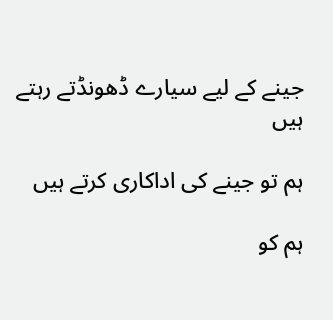جینے کے لیے سیارے ڈھونڈتے رہتے ہیں

ہم تو جینے کی اداکاری کرتے ہیں

ہم کو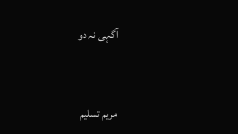آگہی نہ دو


مریم تسلیم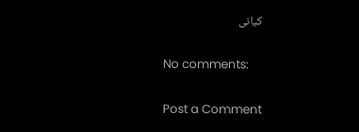کیانی

No comments:

Post a Comment